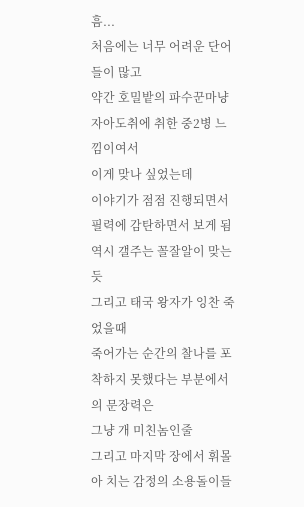흠...
처음에는 너무 어려운 단어들이 많고
약간 호밀밭의 파수꾼마냥 자아도취에 취한 중2병 느낌이여서
이게 맞나 싶었는데
이야기가 점점 진행되면서
필력에 감탄하면서 보게 됨
역시 갤주는 꼴잘알이 맞는듯
그리고 태국 왕자가 잉찬 죽었을때
죽어가는 순간의 찰나를 포착하지 못했다는 부분에서의 문장력은
그냥 개 미친놈인줄
그리고 마지막 장에서 휘몰아 치는 감정의 소용돌이들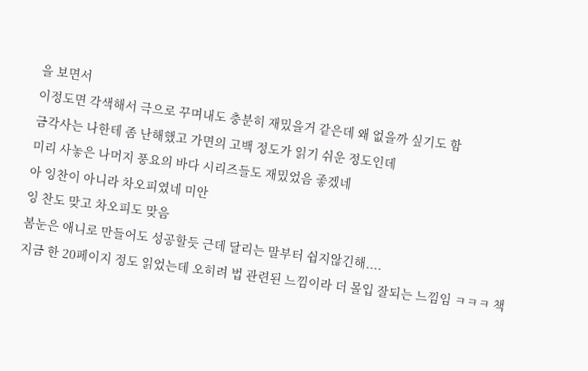을 보면서
이정도면 각색해서 극으로 꾸며내도 충분히 재밌을거 같은데 왜 없을까 싶기도 함
금각사는 나한테 좀 난해했고 가면의 고백 정도가 읽기 쉬운 정도인데
미리 사놓은 나머지 풍요의 바다 시리즈들도 재밌었음 좋겠네
아 잉찬이 아니라 차오피였네 미안
잉 찬도 맞고 차오피도 맞음
봄눈은 애니로 만들어도 성공할듯 근데 달리는 말부터 쉽지않긴해....
지금 한 20페이지 정도 읽었는데 오히려 법 관련된 느낌이라 더 몰입 잘되는 느낌임 ㅋㅋㅋ 책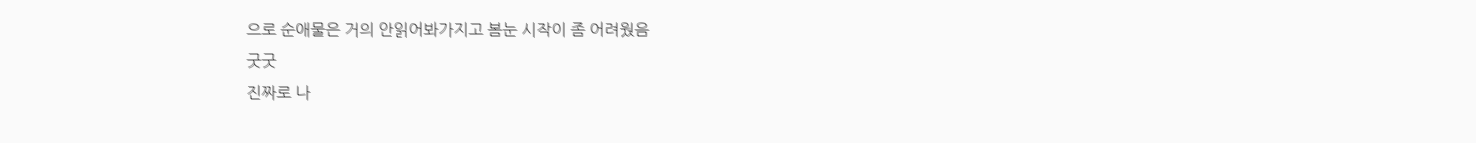으로 순애물은 거의 안읽어봐가지고 봄눈 시작이 좀 어려웠음
굿굿
진짜로 나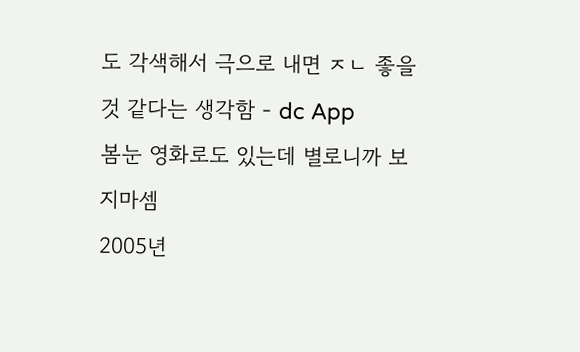도 각색해서 극으로 내면 ㅈㄴ 좋을 것 같다는 생각함 - dc App
봄눈 영화로도 있는데 별로니까 보지마셈
2005년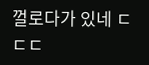껄로다가 있네 ㄷㄷㄷ